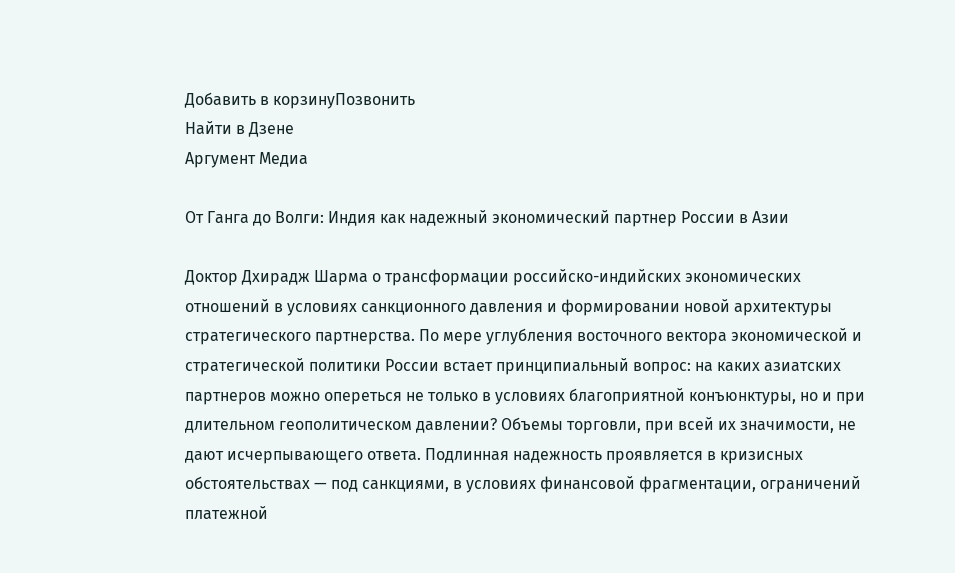Добавить в корзинуПозвонить
Найти в Дзене
Аргумент Медиа

От Ганга до Волги: Индия как надежный экономический партнер России в Азии

Доктор Дхирадж Шарма о трансформации российско-индийских экономических отношений в условиях санкционного давления и формировании новой архитектуры стратегического партнерства. По мере углубления восточного вектора экономической и стратегической политики России встает принципиальный вопрос: на каких азиатских партнеров можно опереться не только в условиях благоприятной конъюнктуры, но и при длительном геополитическом давлении? Объемы торговли, при всей их значимости, не дают исчерпывающего ответа. Подлинная надежность проявляется в кризисных обстоятельствах — под санкциями, в условиях финансовой фрагментации, ограничений платежной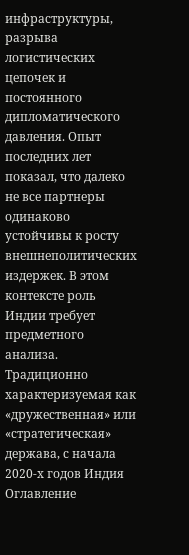инфраструктуры, разрыва логистических цепочек и постоянного дипломатического давления. Опыт последних лет показал, что далеко не все партнеры одинаково устойчивы к росту внешнеполитических издержек. В этом контексте роль Индии требует предметного анализа. Традиционно характеризуемая как «дружественная» или «стратегическая» держава, с начала 2020-х годов Индия
Оглавление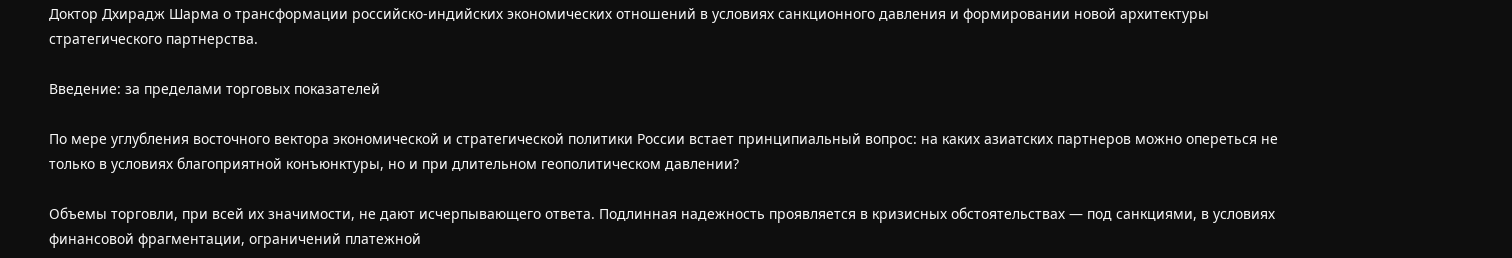Доктор Дхирадж Шарма о трансформации российско-индийских экономических отношений в условиях санкционного давления и формировании новой архитектуры стратегического партнерства.

Введение: за пределами торговых показателей

По мере углубления восточного вектора экономической и стратегической политики России встает принципиальный вопрос: на каких азиатских партнеров можно опереться не только в условиях благоприятной конъюнктуры, но и при длительном геополитическом давлении?

Объемы торговли, при всей их значимости, не дают исчерпывающего ответа. Подлинная надежность проявляется в кризисных обстоятельствах — под санкциями, в условиях финансовой фрагментации, ограничений платежной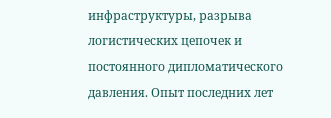инфраструктуры, разрыва логистических цепочек и постоянного дипломатического давления. Опыт последних лет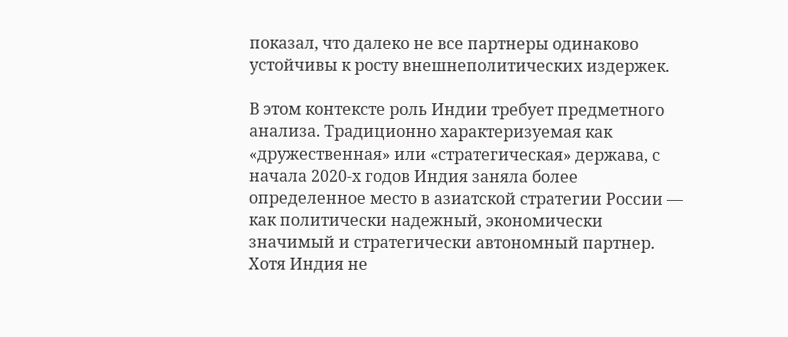показал, что далеко не все партнеры одинаково устойчивы к росту внешнеполитических издержек.

В этом контексте роль Индии требует предметного анализа. Традиционно характеризуемая как «дружественная» или «стратегическая» держава, с начала 2020-х годов Индия заняла более определенное место в азиатской стратегии России — как политически надежный, экономически значимый и стратегически автономный партнер. Хотя Индия не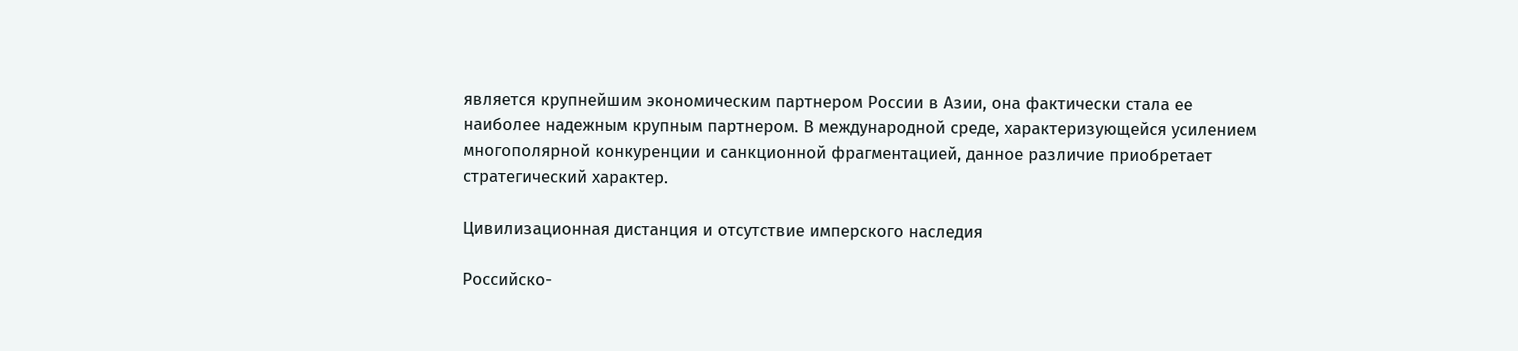является крупнейшим экономическим партнером России в Азии, она фактически стала ее наиболее надежным крупным партнером. В международной среде, характеризующейся усилением многополярной конкуренции и санкционной фрагментацией, данное различие приобретает стратегический характер.

Цивилизационная дистанция и отсутствие имперского наследия

Российско-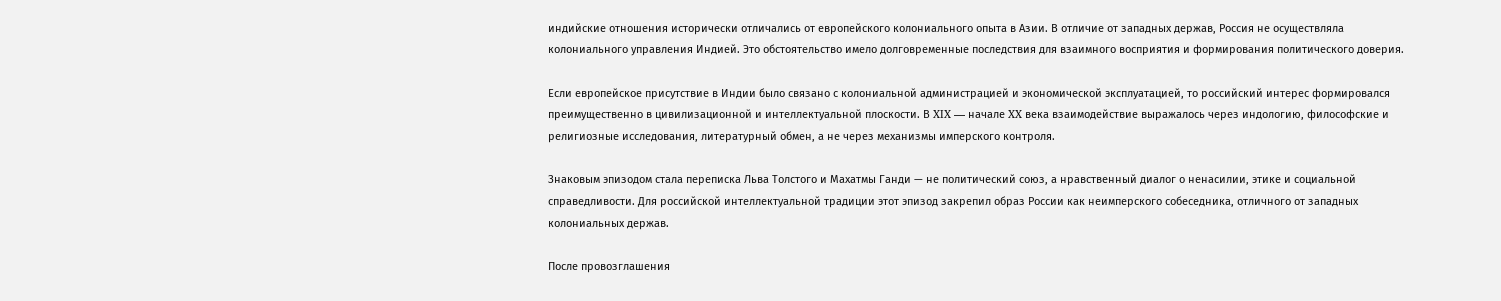индийские отношения исторически отличались от европейского колониального опыта в Азии. В отличие от западных держав, Россия не осуществляла колониального управления Индией. Это обстоятельство имело долговременные последствия для взаимного восприятия и формирования политического доверия.

Если европейское присутствие в Индии было связано с колониальной администрацией и экономической эксплуатацией, то российский интерес формировался преимущественно в цивилизационной и интеллектуальной плоскости. В XIX — начале XX века взаимодействие выражалось через индологию, философские и религиозные исследования, литературный обмен, а не через механизмы имперского контроля.

Знаковым эпизодом стала переписка Льва Толстого и Махатмы Ганди — не политический союз, а нравственный диалог о ненасилии, этике и социальной справедливости. Для российской интеллектуальной традиции этот эпизод закрепил образ России как неимперского собеседника, отличного от западных колониальных держав.

После провозглашения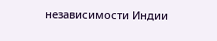независимости Индии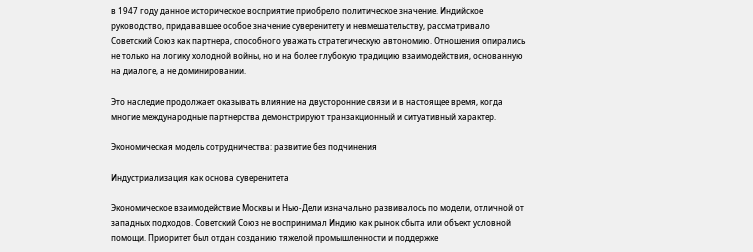в 1947 году данное историческое восприятие приобрело политическое значение. Индийское руководство, придававшее особое значение суверенитету и невмешательству, рассматривало Советский Союз как партнера, способного уважать стратегическую автономию. Отношения опирались не только на логику холодной войны, но и на более глубокую традицию взаимодействия, основанную на диалоге, а не доминировании.

Это наследие продолжает оказывать влияние на двусторонние связи и в настоящее время, когда многие международные партнерства демонстрируют транзакционный и ситуативный характер.

Экономическая модель сотрудничества: развитие без подчинения

Индустриализация как основа суверенитета

Экономическое взаимодействие Москвы и Нью-Дели изначально развивалось по модели, отличной от западных подходов. Советский Союз не воспринимал Индию как рынок сбыта или объект условной помощи. Приоритет был отдан созданию тяжелой промышленности и поддержке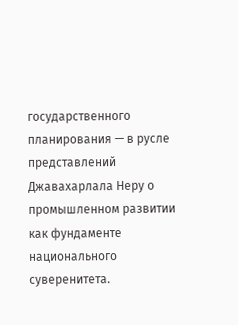государственного планирования — в русле представлений Джавахарлала Неру о промышленном развитии как фундаменте национального суверенитета.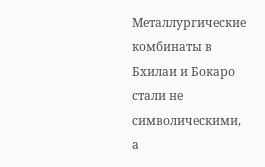Металлургические комбинаты в Бхилаи и Бокаро стали не символическими, а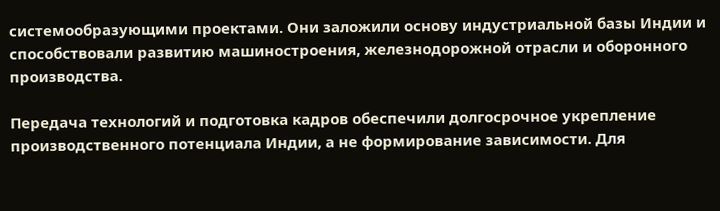системообразующими проектами. Они заложили основу индустриальной базы Индии и способствовали развитию машиностроения, железнодорожной отрасли и оборонного производства.

Передача технологий и подготовка кадров обеспечили долгосрочное укрепление производственного потенциала Индии, а не формирование зависимости. Для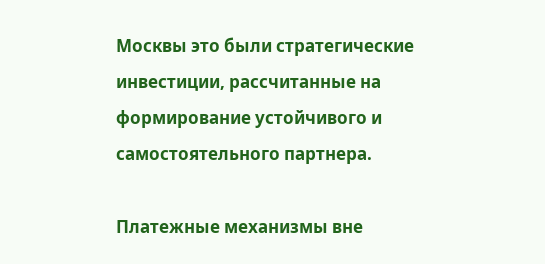Москвы это были стратегические инвестиции, рассчитанные на формирование устойчивого и самостоятельного партнера.

Платежные механизмы вне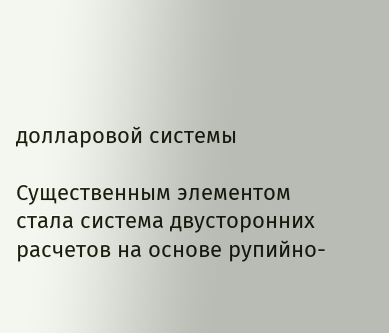долларовой системы

Существенным элементом стала система двусторонних расчетов на основе рупийно-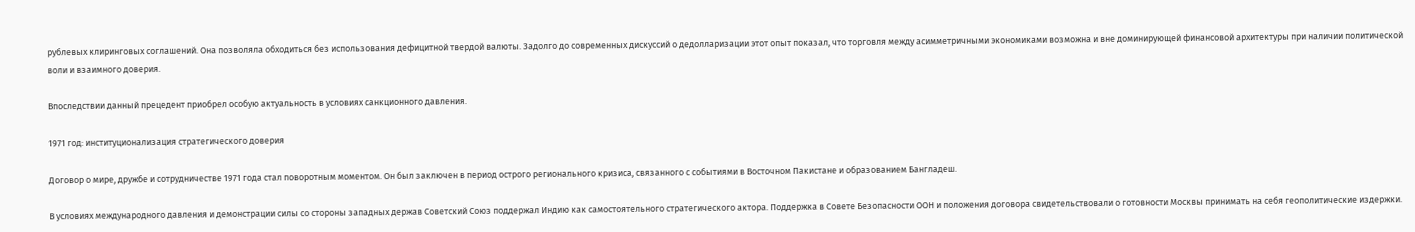рублевых клиринговых соглашений. Она позволяла обходиться без использования дефицитной твердой валюты. Задолго до современных дискуссий о дедолларизации этот опыт показал, что торговля между асимметричными экономиками возможна и вне доминирующей финансовой архитектуры при наличии политической воли и взаимного доверия.

Впоследствии данный прецедент приобрел особую актуальность в условиях санкционного давления.

1971 год: институционализация стратегического доверия

Договор о мире, дружбе и сотрудничестве 1971 года стал поворотным моментом. Он был заключен в период острого регионального кризиса, связанного с событиями в Восточном Пакистане и образованием Бангладеш.

В условиях международного давления и демонстрации силы со стороны западных держав Советский Союз поддержал Индию как самостоятельного стратегического актора. Поддержка в Совете Безопасности ООН и положения договора свидетельствовали о готовности Москвы принимать на себя геополитические издержки.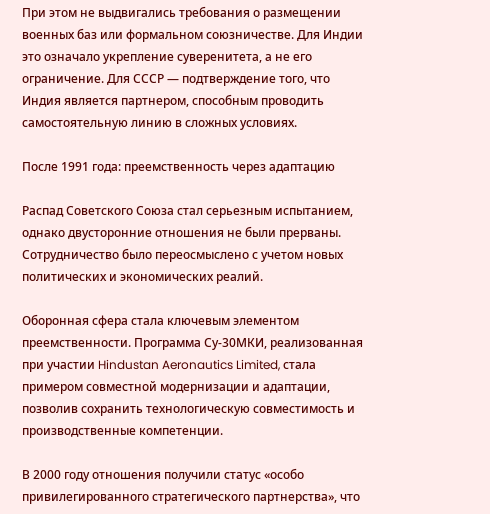При этом не выдвигались требования о размещении военных баз или формальном союзничестве. Для Индии это означало укрепление суверенитета, а не его ограничение. Для СССР — подтверждение того, что Индия является партнером, способным проводить самостоятельную линию в сложных условиях.

После 1991 года: преемственность через адаптацию

Распад Советского Союза стал серьезным испытанием, однако двусторонние отношения не были прерваны. Сотрудничество было переосмыслено с учетом новых политических и экономических реалий.

Оборонная сфера стала ключевым элементом преемственности. Программа Су-30МКИ, реализованная при участии Hindustan Aeronautics Limited, стала примером совместной модернизации и адаптации, позволив сохранить технологическую совместимость и производственные компетенции.

В 2000 году отношения получили статус «особо привилегированного стратегического партнерства», что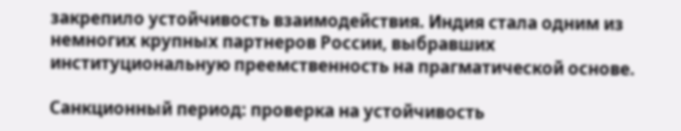закрепило устойчивость взаимодействия. Индия стала одним из немногих крупных партнеров России, выбравших институциональную преемственность на прагматической основе.

Санкционный период: проверка на устойчивость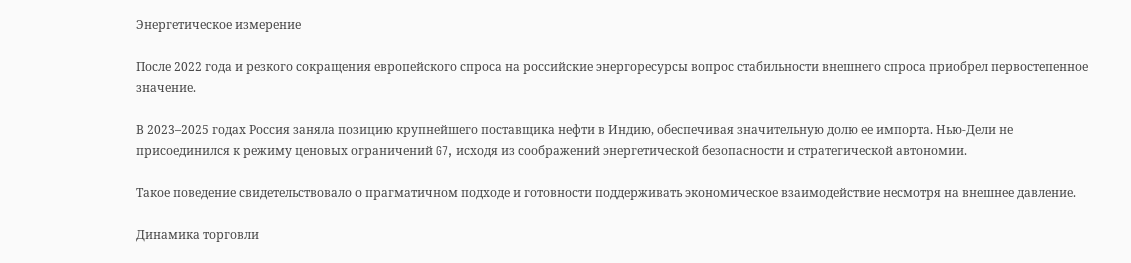Энергетическое измерение

После 2022 года и резкого сокращения европейского спроса на российские энергоресурсы вопрос стабильности внешнего спроса приобрел первостепенное значение.

В 2023–2025 годах Россия заняла позицию крупнейшего поставщика нефти в Индию, обеспечивая значительную долю ее импорта. Нью-Дели не присоединился к режиму ценовых ограничений G7, исходя из соображений энергетической безопасности и стратегической автономии.

Такое поведение свидетельствовало о прагматичном подходе и готовности поддерживать экономическое взаимодействие несмотря на внешнее давление.

Динамика торговли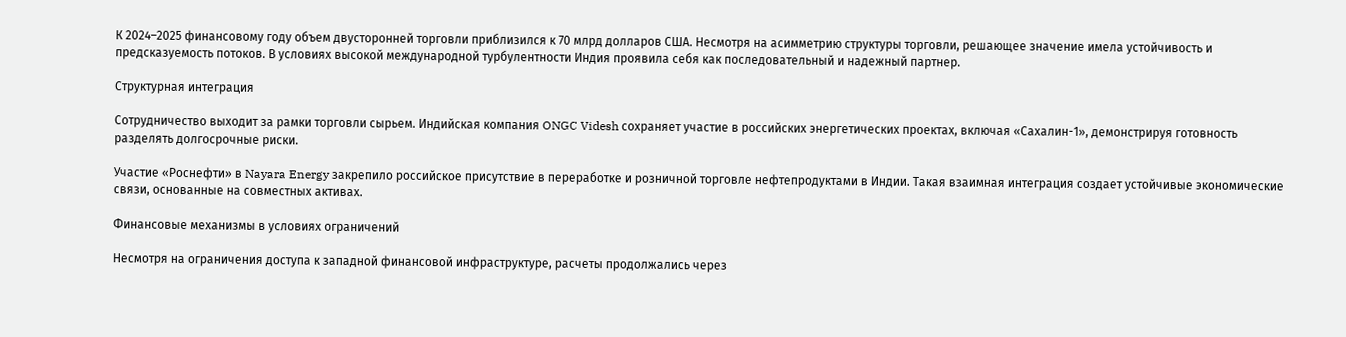К 2024–2025 финансовому году объем двусторонней торговли приблизился к 70 млрд долларов США. Несмотря на асимметрию структуры торговли, решающее значение имела устойчивость и предсказуемость потоков. В условиях высокой международной турбулентности Индия проявила себя как последовательный и надежный партнер.

Структурная интеграция

Сотрудничество выходит за рамки торговли сырьем. Индийская компания ONGC Videsh сохраняет участие в российских энергетических проектах, включая «Сахалин-1», демонстрируя готовность разделять долгосрочные риски.

Участие «Роснефти» в Nayara Energy закрепило российское присутствие в переработке и розничной торговле нефтепродуктами в Индии. Такая взаимная интеграция создает устойчивые экономические связи, основанные на совместных активах.

Финансовые механизмы в условиях ограничений

Несмотря на ограничения доступа к западной финансовой инфраструктуре, расчеты продолжались через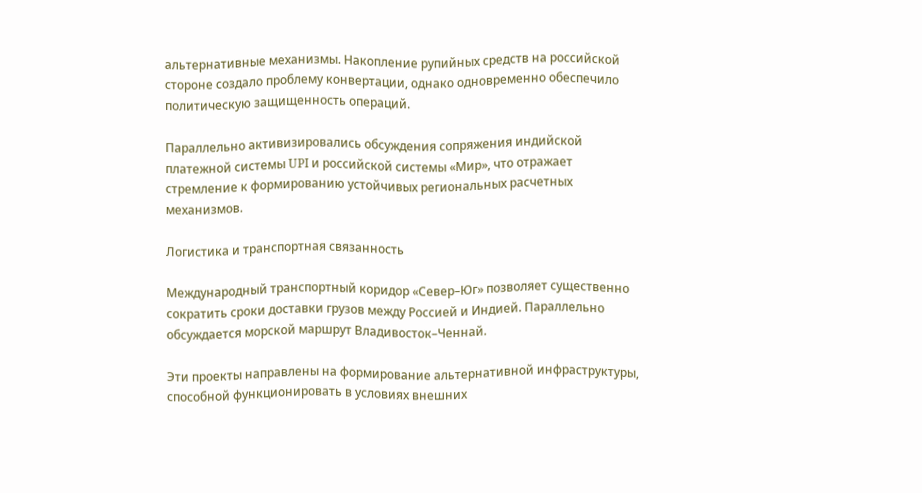альтернативные механизмы. Накопление рупийных средств на российской стороне создало проблему конвертации, однако одновременно обеспечило политическую защищенность операций.

Параллельно активизировались обсуждения сопряжения индийской платежной системы UPI и российской системы «Мир», что отражает стремление к формированию устойчивых региональных расчетных механизмов.

Логистика и транспортная связанность

Международный транспортный коридор «Север–Юг» позволяет существенно сократить сроки доставки грузов между Россией и Индией. Параллельно обсуждается морской маршрут Владивосток–Ченнай.

Эти проекты направлены на формирование альтернативной инфраструктуры, способной функционировать в условиях внешних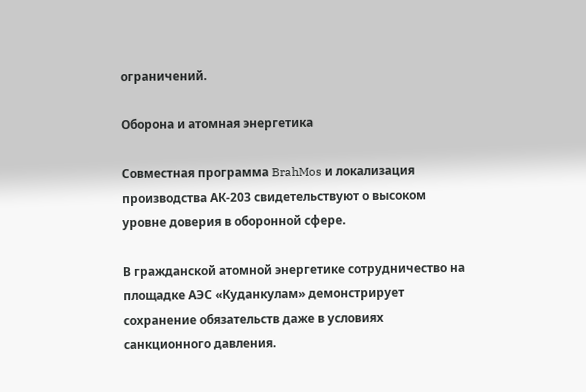ограничений.

Оборона и атомная энергетика

Совместная программа BrahMos и локализация производства АК-203 свидетельствуют о высоком уровне доверия в оборонной сфере.

В гражданской атомной энергетике сотрудничество на площадке АЭС «Куданкулам» демонстрирует сохранение обязательств даже в условиях санкционного давления.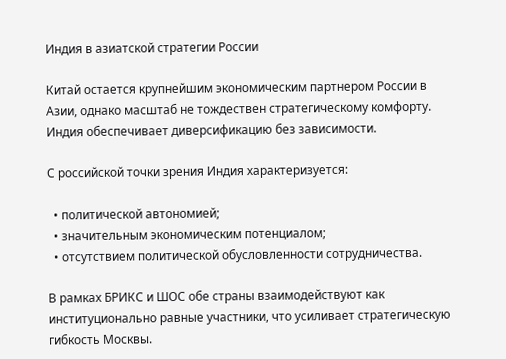Индия в азиатской стратегии России

Китай остается крупнейшим экономическим партнером России в Азии, однако масштаб не тождествен стратегическому комфорту. Индия обеспечивает диверсификацию без зависимости.

С российской точки зрения Индия характеризуется:

  • политической автономией;
  • значительным экономическим потенциалом;
  • отсутствием политической обусловленности сотрудничества.

В рамках БРИКС и ШОС обе страны взаимодействуют как институционально равные участники, что усиливает стратегическую гибкость Москвы.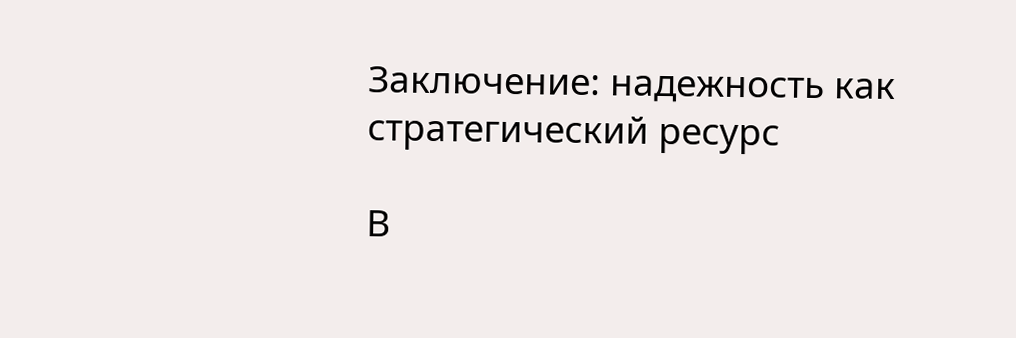Заключение: надежность как стратегический ресурс

В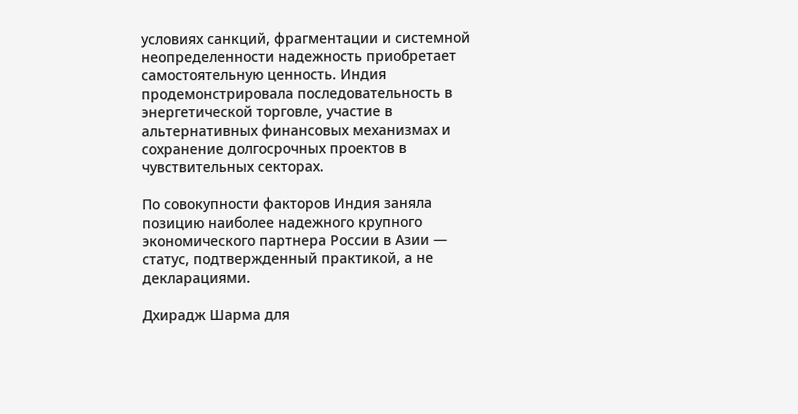условиях санкций, фрагментации и системной неопределенности надежность приобретает самостоятельную ценность. Индия продемонстрировала последовательность в энергетической торговле, участие в альтернативных финансовых механизмах и сохранение долгосрочных проектов в чувствительных секторах.

По совокупности факторов Индия заняла позицию наиболее надежного крупного экономического партнера России в Азии — статус, подтвержденный практикой, а не декларациями.

Дхирадж Шарма для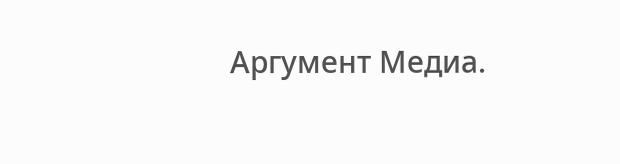Аргумент Медиа.